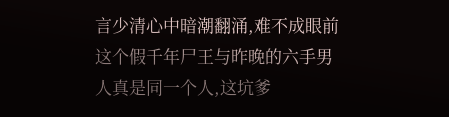言少清心中暗潮翻涌,难不成眼前这个假千年尸王与昨晚的六手男人真是同一个人,这坑爹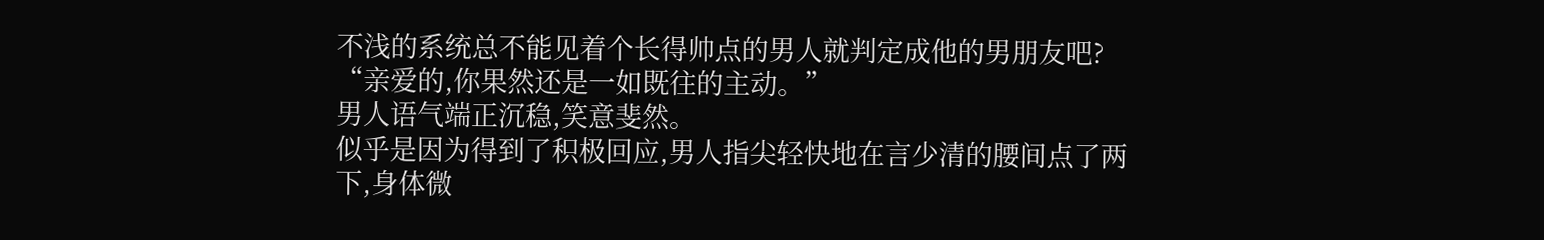不浅的系统总不能见着个长得帅点的男人就判定成他的男朋友吧?
“亲爱的,你果然还是一如既往的主动。”
男人语气端正沉稳,笑意斐然。
似乎是因为得到了积极回应,男人指尖轻快地在言少清的腰间点了两下,身体微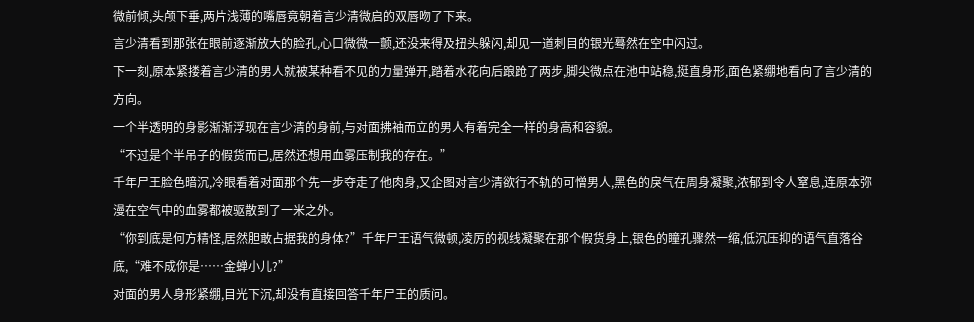微前倾,头颅下垂,两片浅薄的嘴唇竟朝着言少清微启的双唇吻了下来。
言少清看到那张在眼前逐渐放大的脸孔,心口微微一颤,还没来得及扭头躲闪,却见一道刺目的银光蓦然在空中闪过。
下一刻,原本紧搂着言少清的男人就被某种看不见的力量弹开,踏着水花向后踉跄了两步,脚尖微点在池中站稳,挺直身形,面色紧绷地看向了言少清的方向。
一个半透明的身影渐渐浮现在言少清的身前,与对面拂袖而立的男人有着完全一样的身高和容貌。
“不过是个半吊子的假货而已,居然还想用血雾压制我的存在。”
千年尸王脸色暗沉,冷眼看着对面那个先一步夺走了他肉身,又企图对言少清欲行不轨的可憎男人,黑色的戾气在周身凝聚,浓郁到令人窒息,连原本弥漫在空气中的血雾都被驱散到了一米之外。
“你到底是何方精怪,居然胆敢占据我的身体?”千年尸王语气微顿,凌厉的视线凝聚在那个假货身上,银色的瞳孔骤然一缩,低沉压抑的语气直落谷底,“难不成你是……金蝉小儿?”
对面的男人身形紧绷,目光下沉,却没有直接回答千年尸王的质问。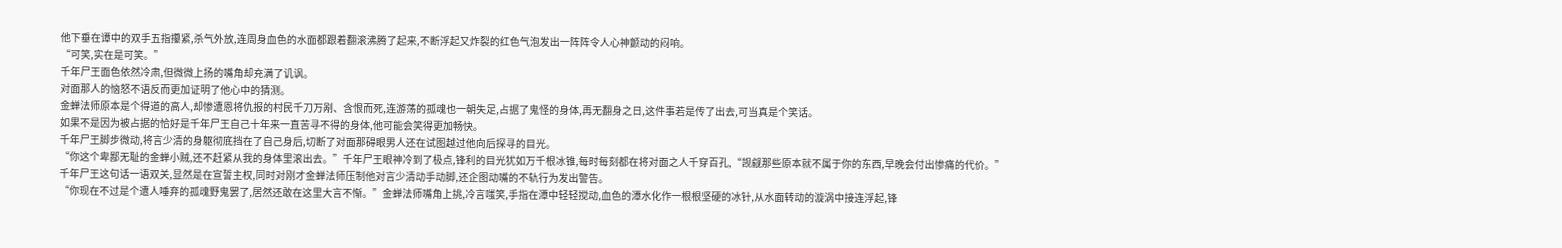他下垂在谭中的双手五指攥紧,杀气外放,连周身血色的水面都跟着翻滚沸腾了起来,不断浮起又炸裂的红色气泡发出一阵阵令人心神颤动的闷响。
“可笑,实在是可笑。”
千年尸王面色依然冷肃,但微微上扬的嘴角却充满了讥讽。
对面那人的恼怒不语反而更加证明了他心中的猜测。
金蝉法师原本是个得道的高人,却惨遭恩将仇报的村民千刀万剐、含恨而死,连游荡的孤魂也一朝失足,占据了鬼怪的身体,再无翻身之日,这件事若是传了出去,可当真是个笑话。
如果不是因为被占据的恰好是千年尸王自己十年来一直苦寻不得的身体,他可能会笑得更加畅快。
千年尸王脚步微动,将言少清的身躯彻底挡在了自己身后,切断了对面那碍眼男人还在试图越过他向后探寻的目光。
“你这个卑鄙无耻的金蝉小贼,还不赶紧从我的身体里滚出去。”千年尸王眼神冷到了极点,锋利的目光犹如万千根冰锥,每时每刻都在将对面之人千穿百孔,“觊觎那些原本就不属于你的东西,早晚会付出惨痛的代价。”
千年尸王这句话一语双关,显然是在宣誓主权,同时对刚才金蝉法师压制他对言少清动手动脚,还企图动嘴的不轨行为发出警告。
“你现在不过是个遭人唾弃的孤魂野鬼罢了,居然还敢在这里大言不惭。”金蝉法师嘴角上挑,冷言嗤笑,手指在潭中轻轻搅动,血色的潭水化作一根根坚硬的冰针,从水面转动的漩涡中接连浮起,锋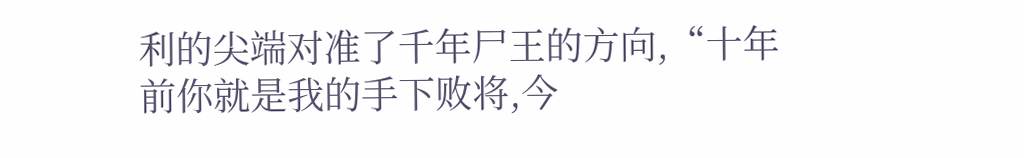利的尖端对准了千年尸王的方向,“十年前你就是我的手下败将,今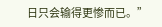日只会输得更惨而已。”